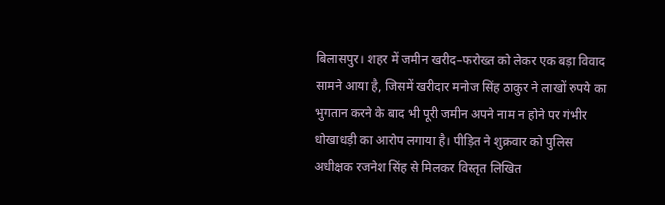बिलासपुर। शहर में जमीन खरीद–फरोख्त को लेकर एक बड़ा विवाद सामने आया है, जिसमें खरीदार मनोज सिंह ठाकुर ने लाखों रुपये का भुगतान करने के बाद भी पूरी जमीन अपने नाम न होने पर गंभीर धोखाधड़ी का आरोप लगाया है। पीड़ित ने शुक्रवार को पुलिस अधीक्षक रजनेश सिंह से मिलकर विस्तृत लिखित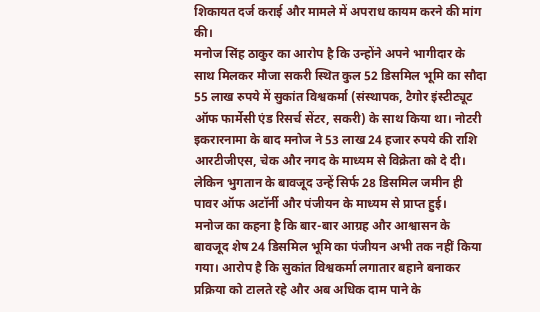शिकायत दर्ज कराई और मामले में अपराध कायम करने की मांग की।
मनोज सिंह ठाकुर का आरोप है कि उन्होंने अपने भागीदार के साथ मिलकर मौजा सकरी स्थित कुल 52 डिसमिल भूमि का सौदा 55 लाख रुपये में सुकांत विश्वकर्मा (संस्थापक, टैगोर इंस्टीट्यूट ऑफ फार्मेसी एंड रिसर्च सेंटर, सकरी) के साथ किया था। नोटरी इकरारनामा के बाद मनोज ने 53 लाख 24 हजार रुपये की राशि आरटीजीएस, चेक और नगद के माध्यम से विक्रेता को दे दी। लेकिन भुगतान के बावजूद उन्हें सिर्फ 28 डिसमिल जमीन ही पावर ऑफ अटॉर्नी और पंजीयन के माध्यम से प्राप्त हुई।
मनोज का कहना है कि बार-बार आग्रह और आश्वासन के बावजूद शेष 24 डिसमिल भूमि का पंजीयन अभी तक नहीं किया गया। आरोप है कि सुकांत विश्वकर्मा लगातार बहाने बनाकर प्रक्रिया को टालते रहे और अब अधिक दाम पाने के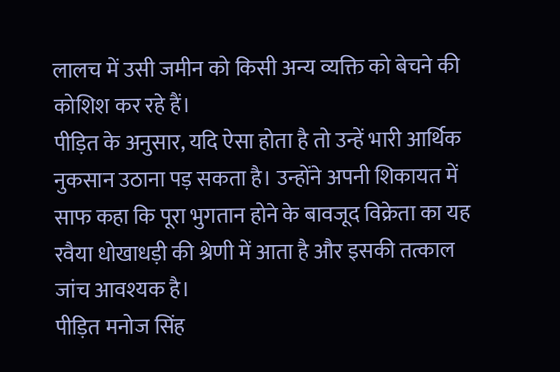लालच में उसी जमीन को किसी अन्य व्यक्ति को बेचने की कोशिश कर रहे हैं।
पीड़ित के अनुसार, यदि ऐसा होता है तो उन्हें भारी आर्थिक नुकसान उठाना पड़ सकता है। उन्होंने अपनी शिकायत में साफ कहा कि पूरा भुगतान होने के बावजूद विक्रेता का यह रवैया धोखाधड़ी की श्रेणी में आता है और इसकी तत्काल जांच आवश्यक है।
पीड़ित मनोज सिंह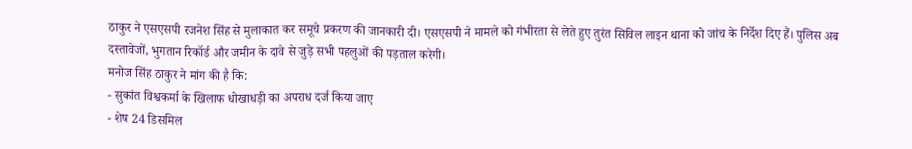ठाकुर ने एसएसपी रजनेश सिंह से मुलाकात कर समूचे प्रकरण की जानकारी दी। एसएसपी ने मामले को गंभीरता से लेते हुए तुरंत सिविल लाइन थाना को जांच के निर्देश दिए हैं। पुलिस अब दस्तावेजों, भुगतान रिकॉर्ड और जमीन के दावे से जुड़े सभी पहलुओं की पड़ताल करेगी।
मनोज सिंह ठाकुर ने मांग की है कि:
- सुकांत विश्वकर्मा के खिलाफ धोखाधड़ी का अपराध दर्ज किया जाए
- शेष 24 डिसमिल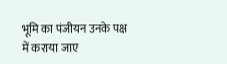भूमि का पंजीयन उनके पक्ष में कराया जाए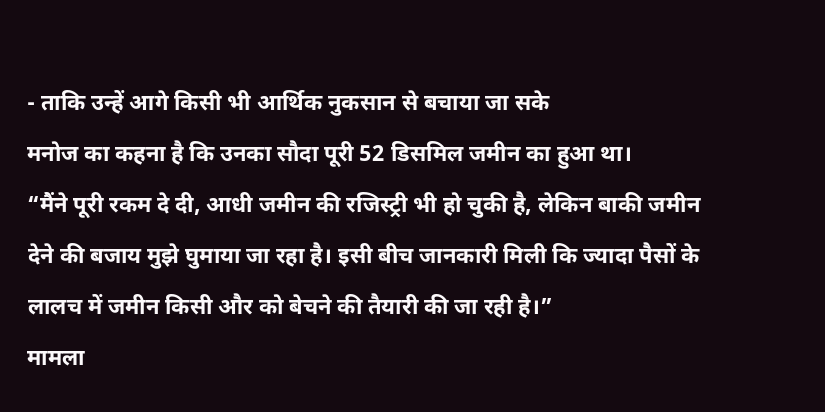- ताकि उन्हें आगे किसी भी आर्थिक नुकसान से बचाया जा सके
मनोज का कहना है कि उनका सौदा पूरी 52 डिसमिल जमीन का हुआ था।
“मैंने पूरी रकम दे दी, आधी जमीन की रजिस्ट्री भी हो चुकी है, लेकिन बाकी जमीन देने की बजाय मुझे घुमाया जा रहा है। इसी बीच जानकारी मिली कि ज्यादा पैसों के लालच में जमीन किसी और को बेचने की तैयारी की जा रही है।”
मामला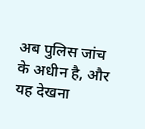अब पुलिस जांच के अधीन है, और यह देखना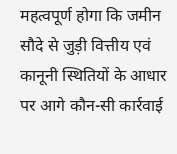महत्वपूर्ण होगा कि जमीन सौदे से जुड़ी वित्तीय एवं कानूनी स्थितियों के आधार पर आगे कौन-सी कार्रवाई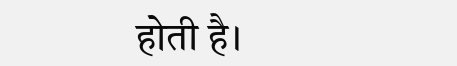होती है।